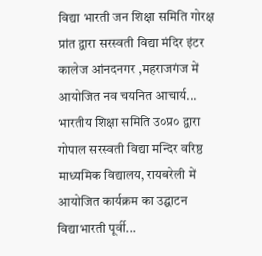विद्या भारती जन शिक्षा समिति गोरक्ष प्रांत द्वारा सरस्वती विद्या मंदिर इंटर कालेज आंनदनगर ,महराजगंज में आयोजित नव चयनित आचार्य...
भारतीय शिक्षा समिति उ०प्र० द्वारा गोपाल सरस्वती विद्या मन्दिर वरिष्ठ माध्यमिक विद्यालय, रायबरेली में आयोजित कार्यक्रम का उद्घाटन विद्याभारती पूर्वी...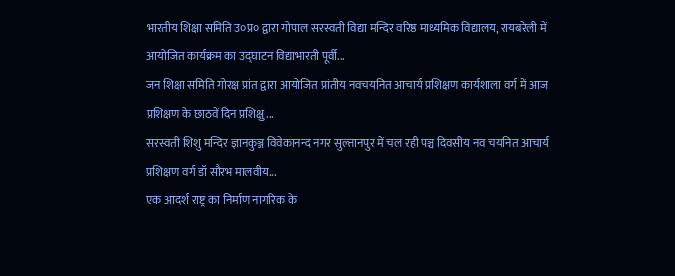भारतीय शिक्षा समिति उ०प्र० द्वारा गोपाल सरस्वती विद्या मन्दिर वरिष्ठ माध्यमिक विद्यालय, रायबरेली में आयोजित कार्यक्रम का उद्घाटन विद्याभारती पूर्वी...
जन शिक्षा समिति गोरक्ष प्रांत द्वारा आयोजित प्रांतीय नवचयनित आचार्य प्रशिक्षण कार्यशाला वर्ग में आज प्रशिक्षण के छाठवें दिन प्रशिक्षु...
सरस्वती शिशु मन्दिर ज्ञानकुञ्ज विवेकानन्द नगर सुल्तानपुर में चल रही पञ्च दिवसीय नव चयनित आचार्य प्रशिक्षण वर्ग डॉ सौरभ मालवीय...
एक आदर्श राष्ट्र का निर्माण नागरिक के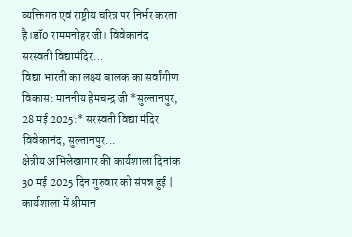व्यक्तिगत एवं राष्ट्रीय चरित्र पर निर्भर करता है।डॉ0 राममनोहर जी। विवेकानंद सरस्वती विद्यामंदिर...
विद्या भारती का लक्ष्य बालक का सर्वांगीण विकास: माननीय हेमचन्द्र जी *सुल्तानपुर, 28 मई 2025:* सरस्वती विद्या मंदिर विवेकानंद, सुल्तानपुर...
क्षेत्रीय अभिलेखागार की कार्यशाला दिनांक 30 मई 2025 दिन गुरुवार को संपन्न हुई | कार्यशाला में श्रीमान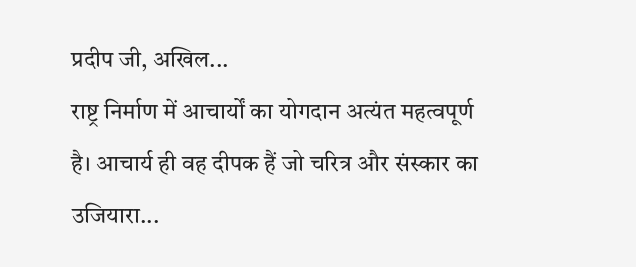प्रदीप जी, अखिल...
राष्ट्र निर्माण में आचार्यों का योगदान अत्यंत महत्वपूर्ण है। आचार्य ही वह दीपक हैं जो चरित्र और संस्कार का उजियारा...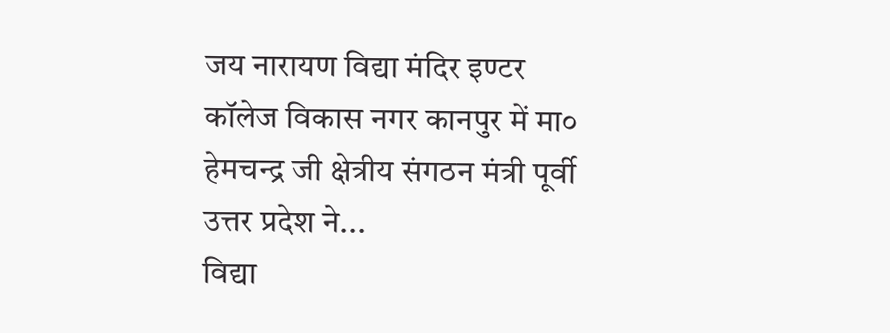जय नारायण विद्या मंदिर इण्टर कॉलेज विकास नगर कानपुर में मा० हेमचन्द्र जी क्षेत्रीय संगठन मंत्री पूर्वी उत्तर प्रदेश ने...
विद्या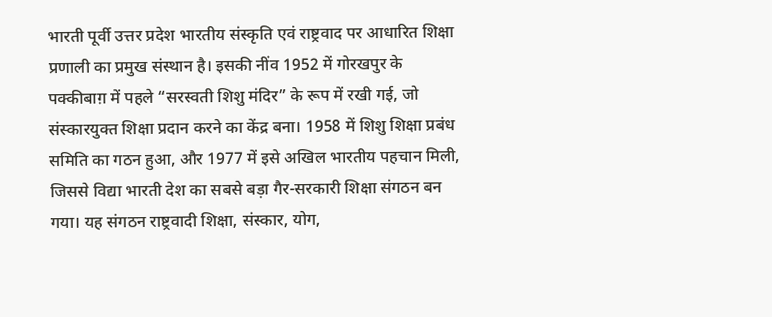भारती पूर्वी उत्तर प्रदेश भारतीय संस्कृति एवं राष्ट्रवाद पर आधारित शिक्षा प्रणाली का प्रमुख संस्थान है। इसकी नींव 1952 में गोरखपुर के पक्कीबाग़ में पहले “सरस्वती शिशु मंदिर” के रूप में रखी गई, जो संस्कारयुक्त शिक्षा प्रदान करने का केंद्र बना। 1958 में शिशु शिक्षा प्रबंध समिति का गठन हुआ, और 1977 में इसे अखिल भारतीय पहचान मिली, जिससे विद्या भारती देश का सबसे बड़ा गैर-सरकारी शिक्षा संगठन बन गया। यह संगठन राष्ट्रवादी शिक्षा, संस्कार, योग,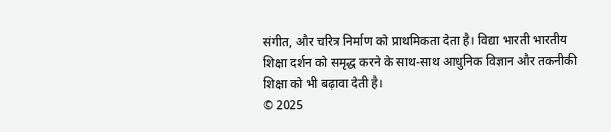संगीत, और चरित्र निर्माण को प्राथमिकता देता है। विद्या भारती भारतीय शिक्षा दर्शन को समृद्ध करने के साथ-साथ आधुनिक विज्ञान और तकनीकी शिक्षा को भी बढ़ावा देती है।
© 2025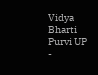Vidya Bharti Purvi UP -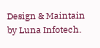Design & Maintain by Luna Infotech.